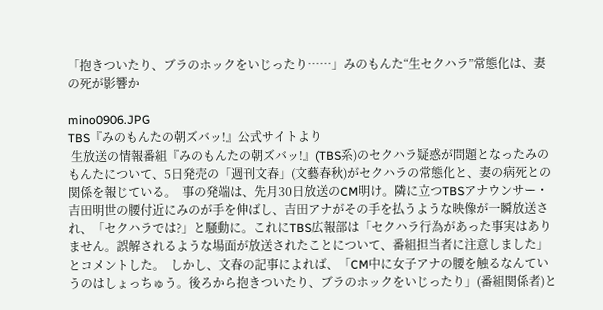「抱きついたり、ブラのホックをいじったり……」みのもんた“生セクハラ”常態化は、妻の死が影響か

mino0906.JPG
TBS『みのもんたの朝ズバッ!』公式サイトより
 生放送の情報番組『みのもんたの朝ズバッ!』(TBS系)のセクハラ疑惑が問題となったみのもんたについて、5日発売の「週刊文春」(文藝春秋)がセクハラの常態化と、妻の病死との関係を報じている。  事の発端は、先月30日放送のCM明け。隣に立つTBSアナウンサー・吉田明世の腰付近にみのが手を伸ばし、吉田アナがその手を払うような映像が一瞬放送され、「セクハラでは?」と騒動に。これにTBS広報部は「セクハラ行為があった事実はありません。誤解されるような場面が放送されたことについて、番組担当者に注意しました」とコメントした。  しかし、文春の記事によれば、「CM中に女子アナの腰を触るなんていうのはしょっちゅう。後ろから抱きついたり、ブラのホックをいじったり」(番組関係者)と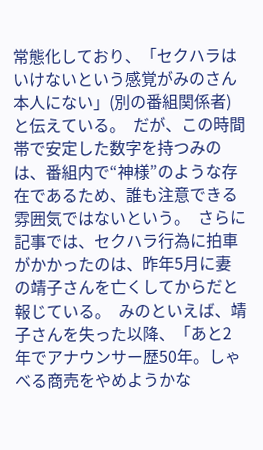常態化しており、「セクハラはいけないという感覚がみのさん本人にない」(別の番組関係者)と伝えている。  だが、この時間帯で安定した数字を持つみのは、番組内で“神様”のような存在であるため、誰も注意できる雰囲気ではないという。  さらに記事では、セクハラ行為に拍車がかかったのは、昨年5月に妻の靖子さんを亡くしてからだと報じている。  みのといえば、靖子さんを失った以降、「あと2年でアナウンサー歴50年。しゃべる商売をやめようかな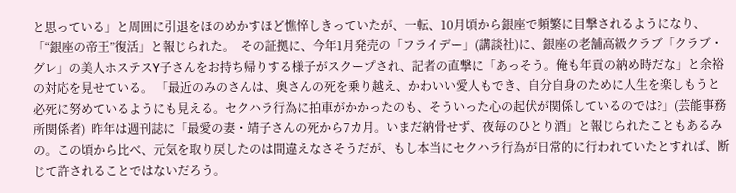と思っている」と周囲に引退をほのめかすほど憔悴しきっていたが、一転、10月頃から銀座で頻繁に目撃されるようになり、「“銀座の帝王”復活」と報じられた。  その証拠に、今年1月発売の「フライデー」(講談社)に、銀座の老舗高級クラブ「クラブ・グレ」の美人ホステスY子さんをお持ち帰りする様子がスクープされ、記者の直撃に「あっそう。俺も年貢の納め時だな」と余裕の対応を見せている。 「最近のみのさんは、奥さんの死を乗り越え、かわいい愛人もでき、自分自身のために人生を楽しもうと必死に努めているようにも見える。セクハラ行為に拍車がかかったのも、そういった心の起伏が関係しているのでは?」(芸能事務所関係者)  昨年は週刊誌に「最愛の妻・靖子さんの死から7カ月。いまだ納骨せず、夜毎のひとり酒」と報じられたこともあるみの。この頃から比べ、元気を取り戻したのは間違えなさそうだが、もし本当にセクハラ行為が日常的に行われていたとすれば、断じて許されることではないだろう。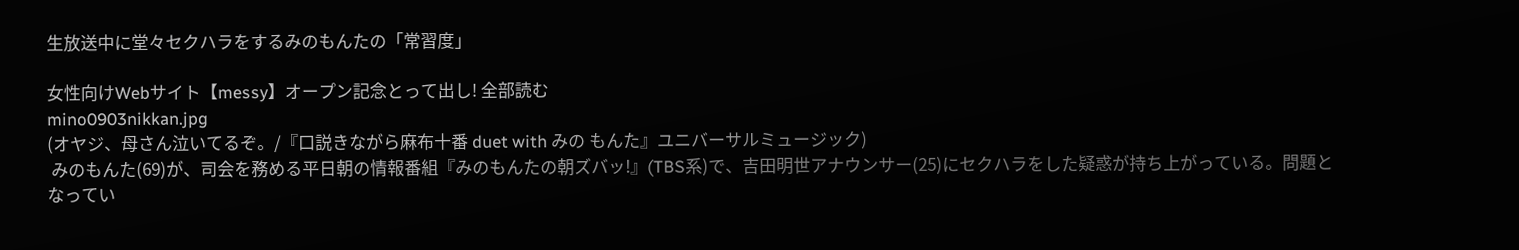生放送中に堂々セクハラをするみのもんたの「常習度」

女性向けWebサイト【messy】オープン記念とって出し! 全部読む
mino0903nikkan.jpg
(オヤジ、母さん泣いてるぞ。/『口説きながら麻布十番 duet with みの もんた』ユニバーサルミュージック)
 みのもんた(69)が、司会を務める平日朝の情報番組『みのもんたの朝ズバッ!』(TBS系)で、吉田明世アナウンサー(25)にセクハラをした疑惑が持ち上がっている。問題となってい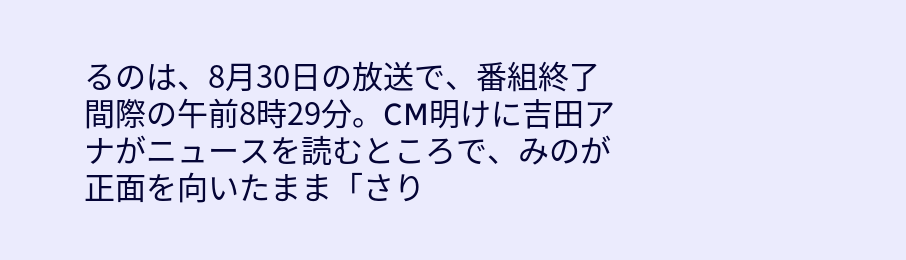るのは、8月30日の放送で、番組終了間際の午前8時29分。CM明けに吉田アナがニュースを読むところで、みのが正面を向いたまま「さり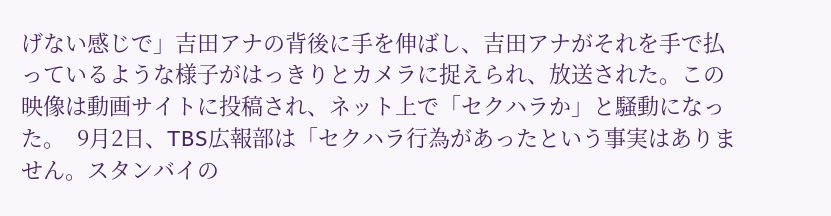げない感じで」吉田アナの背後に手を伸ばし、吉田アナがそれを手で払っているような様子がはっきりとカメラに捉えられ、放送された。この映像は動画サイトに投稿され、ネット上で「セクハラか」と騒動になった。  9月2日、TBS広報部は「セクハラ行為があったという事実はありません。スタンバイの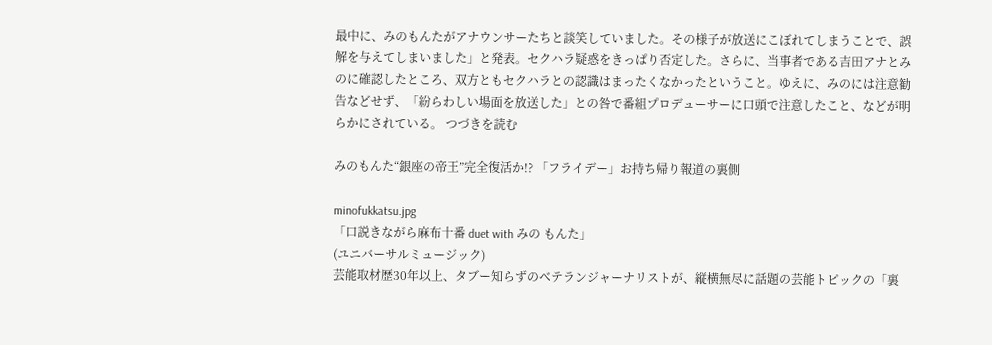最中に、みのもんたがアナウンサーたちと談笑していました。その様子が放送にこぼれてしまうことで、誤解を与えてしまいました」と発表。セクハラ疑惑をきっぱり否定した。さらに、当事者である吉田アナとみのに確認したところ、双方ともセクハラとの認識はまったくなかったということ。ゆえに、みのには注意勧告などせず、「紛らわしい場面を放送した」との咎で番組プロデューサーに口頭で注意したこと、などが明らかにされている。 つづきを読む

みのもんた“銀座の帝王”完全復活か!? 「フライデー」お持ち帰り報道の裏側

minofukkatsu.jpg
「口説きながら麻布十番 duet with みの もんた」
(ユニバーサルミュージック)
芸能取材歴30年以上、タブー知らずのベテランジャーナリストが、縦横無尽に話題の芸能トピックの「裏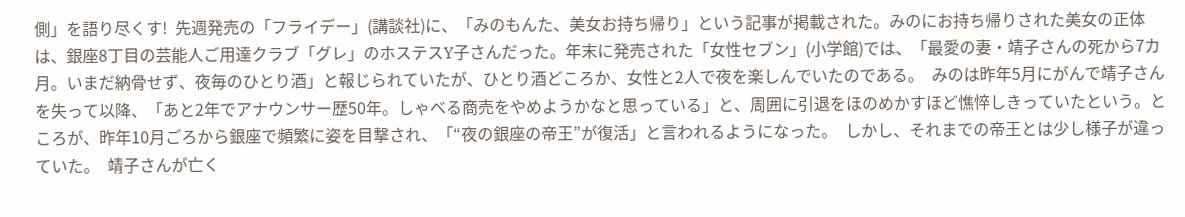側」を語り尽くす!  先週発売の「フライデー」(講談社)に、「みのもんた、美女お持ち帰り」という記事が掲載された。みのにお持ち帰りされた美女の正体は、銀座8丁目の芸能人ご用達クラブ「グレ」のホステスY子さんだった。年末に発売された「女性セブン」(小学館)では、「最愛の妻・靖子さんの死から7カ月。いまだ納骨せず、夜毎のひとり酒」と報じられていたが、ひとり酒どころか、女性と2人で夜を楽しんでいたのである。  みのは昨年5月にがんで靖子さんを失って以降、「あと2年でアナウンサー歴50年。しゃべる商売をやめようかなと思っている」と、周囲に引退をほのめかすほど憔悴しきっていたという。ところが、昨年10月ごろから銀座で頻繁に姿を目撃され、「“夜の銀座の帝王”が復活」と言われるようになった。  しかし、それまでの帝王とは少し様子が違っていた。  靖子さんが亡く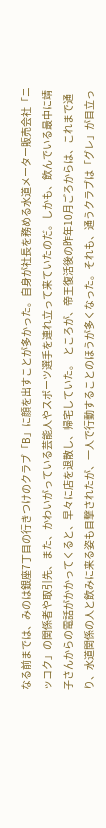なる前までは、みのは銀座7丁目の行きつけのクラブ「B」に顔を出すことが多かった。自身が社長を務める水道メーター販売会社「ニッコク」の関係者や取引先、また、かわいがっている芸能人やスポーツ選手を連れ立って来ていたのだ。しかも、飲んでいる最中に靖子さんからの電話がかかってくると、早々に店を退散し、帰宅していた。  ところが、帝王復活後の昨年10月ごろからは、これまで通り、水道関係の人と飲みに来る姿も目撃されたが、一人で行動することのほうが多くなった。それも、通うクラブは「グレ」が目立っ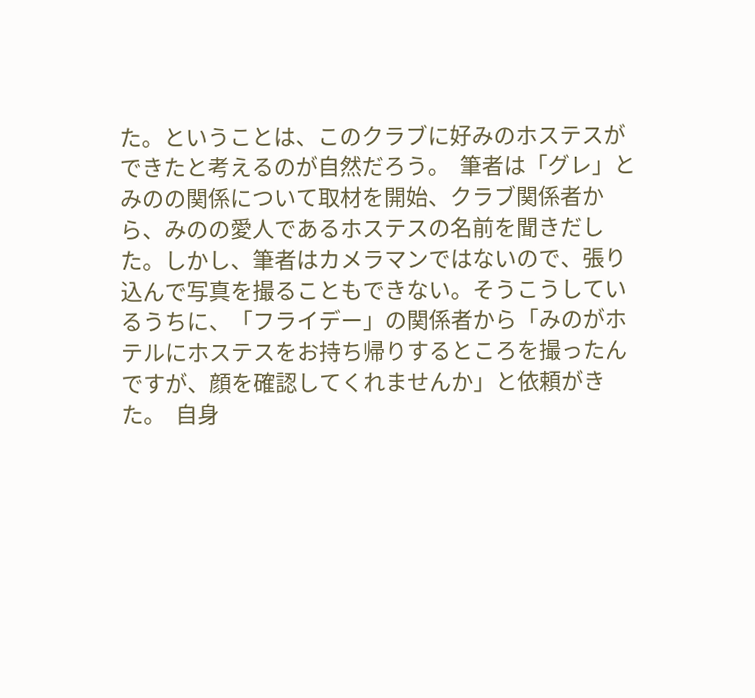た。ということは、このクラブに好みのホステスができたと考えるのが自然だろう。  筆者は「グレ」とみのの関係について取材を開始、クラブ関係者から、みのの愛人であるホステスの名前を聞きだした。しかし、筆者はカメラマンではないので、張り込んで写真を撮ることもできない。そうこうしているうちに、「フライデー」の関係者から「みのがホテルにホステスをお持ち帰りするところを撮ったんですが、顔を確認してくれませんか」と依頼がきた。  自身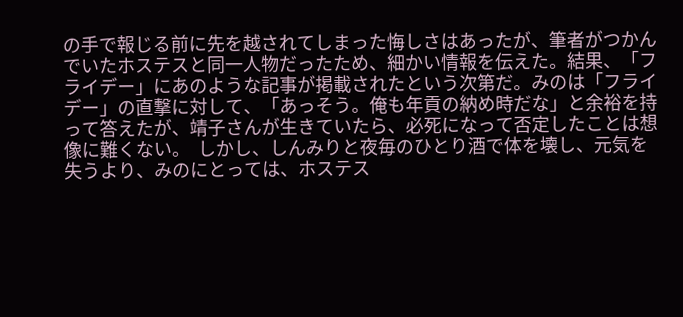の手で報じる前に先を越されてしまった悔しさはあったが、筆者がつかんでいたホステスと同一人物だったため、細かい情報を伝えた。結果、「フライデー」にあのような記事が掲載されたという次第だ。みのは「フライデー」の直撃に対して、「あっそう。俺も年貢の納め時だな」と余裕を持って答えたが、靖子さんが生きていたら、必死になって否定したことは想像に難くない。  しかし、しんみりと夜毎のひとり酒で体を壊し、元気を失うより、みのにとっては、ホステス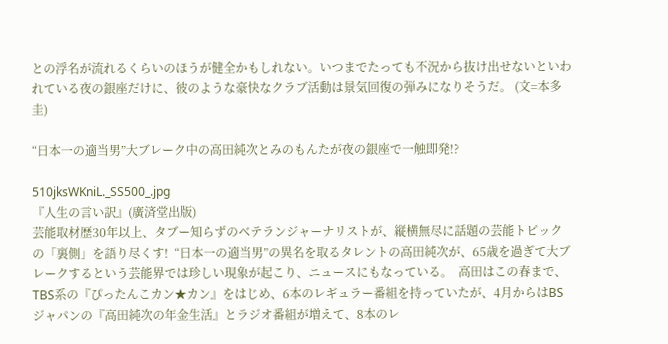との浮名が流れるくらいのほうが健全かもしれない。いつまでたっても不況から抜け出せないといわれている夜の銀座だけに、彼のような豪快なクラブ活動は景気回復の弾みになりそうだ。 (文=本多圭)

“日本一の適当男”大ブレーク中の高田純次とみのもんたが夜の銀座で一触即発!?

510jksWKniL._SS500_.jpg
『人生の言い訳』(廣済堂出版)
芸能取材歴30年以上、タブー知らずのベテランジャーナリストが、縦横無尽に話題の芸能トピックの「裏側」を語り尽くす!  “日本一の適当男”の異名を取るタレントの高田純次が、65歳を過ぎて大ブレークするという芸能界では珍しい現象が起こり、ニュースにもなっている。  高田はこの春まで、TBS系の『ぴったんこカン★カン』をはじめ、6本のレギュラー番組を持っていたが、4月からはBSジャパンの『高田純次の年金生活』とラジオ番組が増えて、8本のレ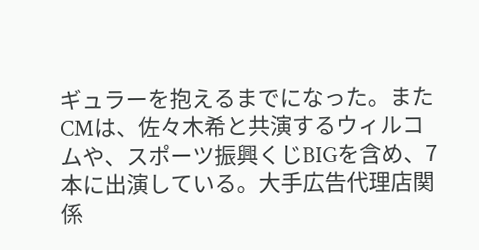ギュラーを抱えるまでになった。またCMは、佐々木希と共演するウィルコムや、スポーツ振興くじBIGを含め、7本に出演している。大手広告代理店関係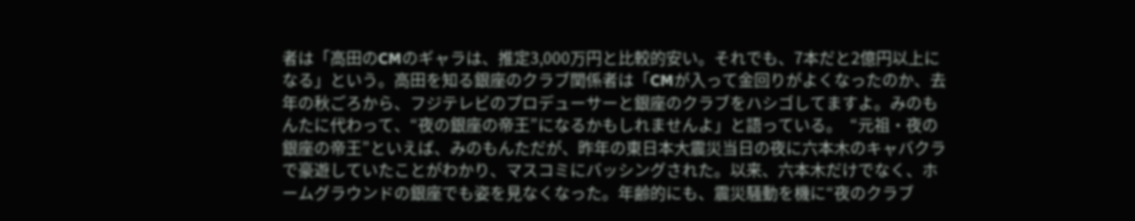者は「高田のCMのギャラは、推定3,000万円と比較的安い。それでも、7本だと2億円以上になる」という。高田を知る銀座のクラブ関係者は「CMが入って金回りがよくなったのか、去年の秋ごろから、フジテレビのプロデューサーと銀座のクラブをハシゴしてますよ。みのもんたに代わって、“夜の銀座の帝王”になるかもしれませんよ」と語っている。  “元祖・夜の銀座の帝王”といえば、みのもんただが、昨年の東日本大震災当日の夜に六本木のキャバクラで豪遊していたことがわかり、マスコミにバッシングされた。以来、六本木だけでなく、ホームグラウンドの銀座でも姿を見なくなった。年齢的にも、震災騒動を機に“夜のクラブ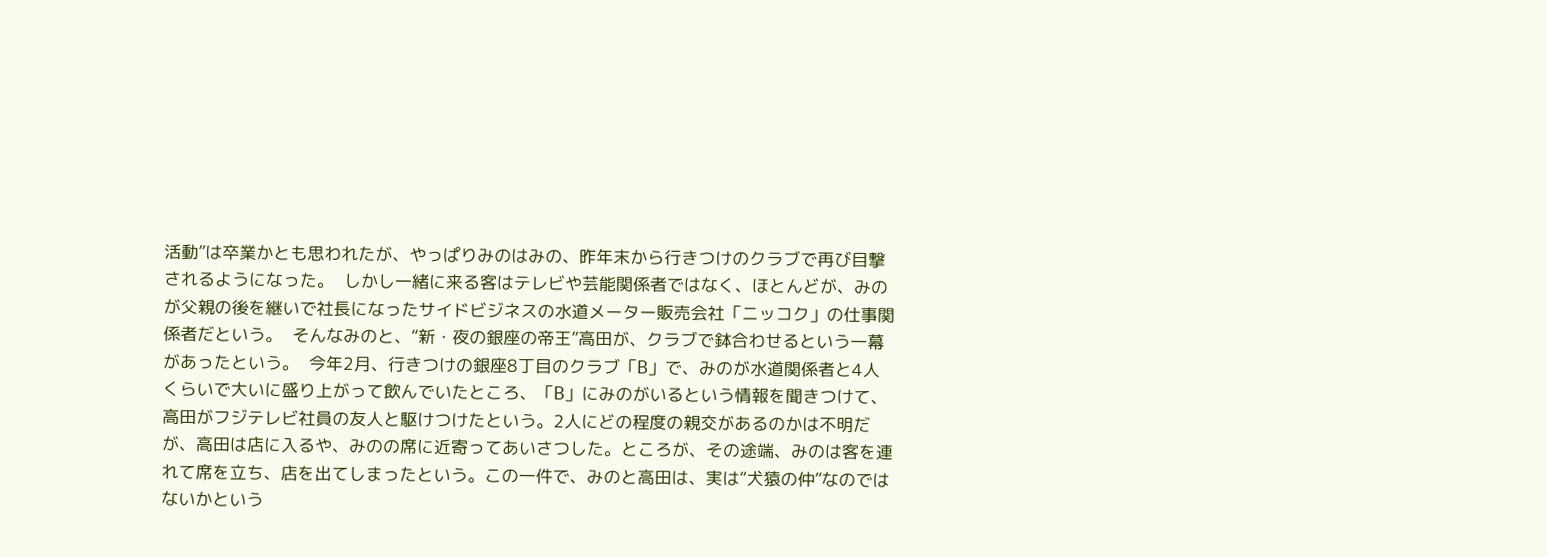活動”は卒業かとも思われたが、やっぱりみのはみの、昨年末から行きつけのクラブで再び目撃されるようになった。  しかし一緒に来る客はテレビや芸能関係者ではなく、ほとんどが、みのが父親の後を継いで社長になったサイドビジネスの水道メーター販売会社「ニッコク」の仕事関係者だという。  そんなみのと、“新・夜の銀座の帝王”高田が、クラブで鉢合わせるという一幕があったという。  今年2月、行きつけの銀座8丁目のクラブ「B」で、みのが水道関係者と4人くらいで大いに盛り上がって飲んでいたところ、「B」にみのがいるという情報を聞きつけて、高田がフジテレビ社員の友人と駆けつけたという。2人にどの程度の親交があるのかは不明だが、高田は店に入るや、みのの席に近寄ってあいさつした。ところが、その途端、みのは客を連れて席を立ち、店を出てしまったという。この一件で、みのと高田は、実は“犬猿の仲”なのではないかという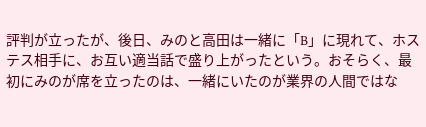評判が立ったが、後日、みのと高田は一緒に「B」に現れて、ホステス相手に、お互い適当話で盛り上がったという。おそらく、最初にみのが席を立ったのは、一緒にいたのが業界の人間ではな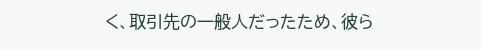く、取引先の一般人だったため、彼ら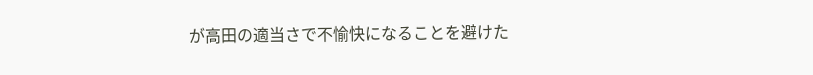が高田の適当さで不愉快になることを避けた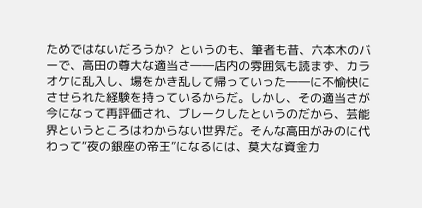ためではないだろうか?  というのも、筆者も昔、六本木のバーで、高田の尊大な適当さ――店内の雰囲気も読まず、カラオケに乱入し、場をかき乱して帰っていった――に不愉快にさせられた経験を持っているからだ。しかし、その適当さが今になって再評価され、ブレークしたというのだから、芸能界というところはわからない世界だ。そんな高田がみのに代わって“夜の銀座の帝王”になるには、莫大な資金力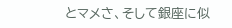とマメさ、そして銀座に似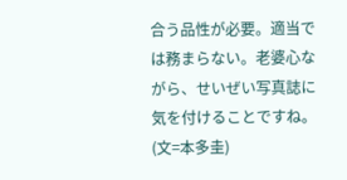合う品性が必要。適当では務まらない。老婆心ながら、せいぜい写真誌に気を付けることですね。 (文=本多圭)